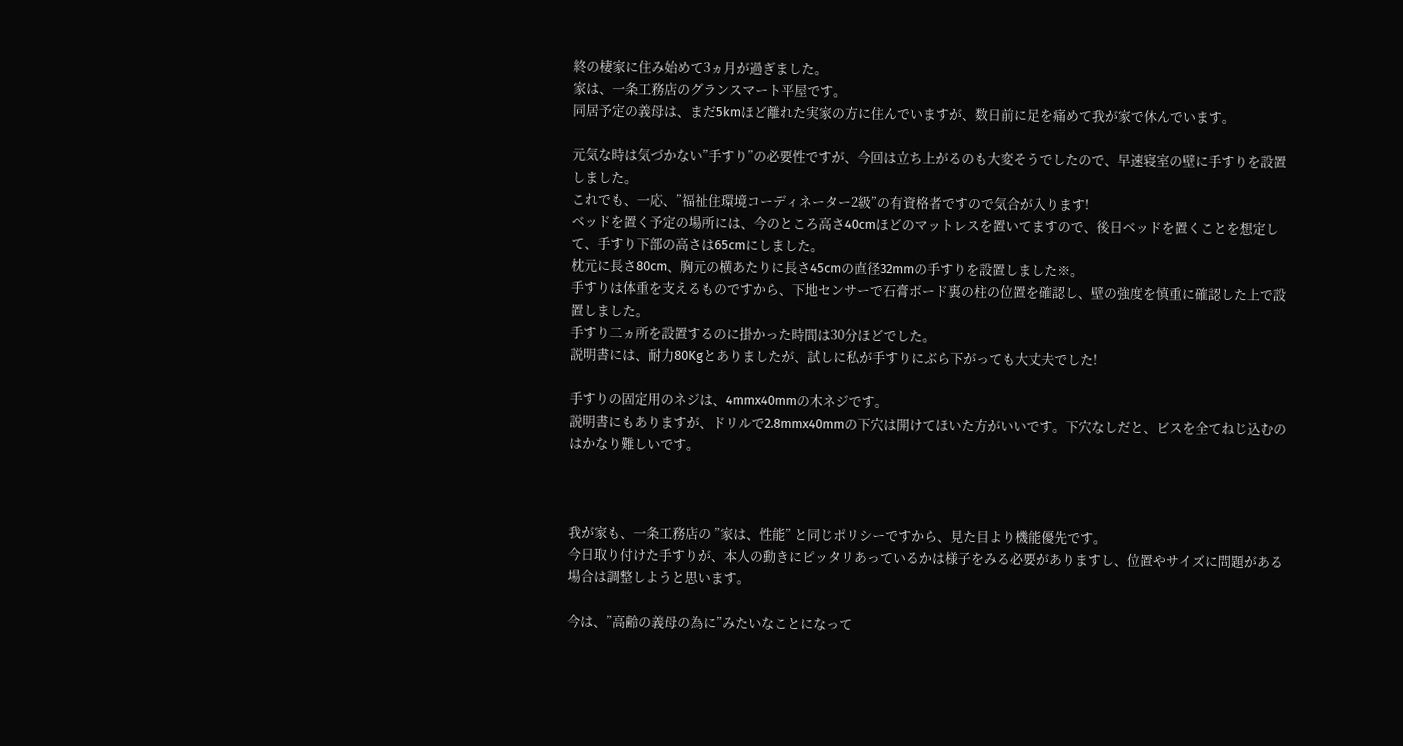終の棲家に住み始めて3ヵ月が過ぎました。
家は、一条工務店のグランスマート平屋です。
同居予定の義母は、まだ5kmほど離れた実家の方に住んでいますが、数日前に足を痛めて我が家で休んでいます。

元気な時は気づかない”手すり”の必要性ですが、今回は立ち上がるのも大変そうでしたので、早速寝室の壁に手すりを設置しました。
これでも、一応、”福祉住環境コーディネーター2級”の有資格者ですので気合が入ります!
ベッドを置く予定の場所には、今のところ高さ40cmほどのマットレスを置いてますので、後日ベッドを置くことを想定して、手すり下部の高さは65cmにしました。
枕元に長さ80cm、胸元の横あたりに長さ45cmの直径32mmの手すりを設置しました※。
手すりは体重を支えるものですから、下地センサーで石膏ボード裏の柱の位置を確認し、壁の強度を慎重に確認した上で設置しました。
手すり二ヵ所を設置するのに掛かった時間は30分ほどでした。
説明書には、耐力80Kgとありましたが、試しに私が手すりにぶら下がっても大丈夫でした!

手すりの固定用のネジは、4mmx40mmの木ネジです。
説明書にもありますが、ドリルで2.8mmx40mmの下穴は開けてほいた方がいいです。下穴なしだと、ビスを全てねじ込むのはかなり難しいです。



我が家も、一条工務店の ”家は、性能” と同じポリシーですから、見た目より機能優先です。
今日取り付けた手すりが、本人の動きにピッタリあっているかは様子をみる必要がありますし、位置やサイズに問題がある場合は調整しようと思います。

今は、”高齢の義母の為に”みたいなことになって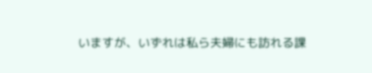いますが、いずれは私ら夫婦にも訪れる課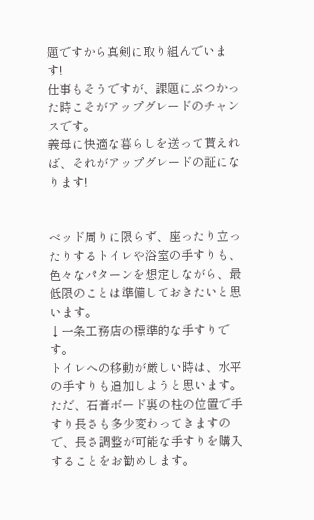題ですから真剣に取り組んでいます!
仕事もそうですが、課題にぶつかった時こそがアップグレードのチャンスです。
義母に快適な暮らしを送って貰えれば、それがアップグレードの証になります!


ベッド周りに限らず、座ったり立ったりするトイレや浴室の手すりも、色々なパターンを想定しながら、最低限のことは準備しておきたいと思います。
↓一条工務店の標準的な手すりです。
トイレへの移動が厳しい時は、水平の手すりも追加しようと思います。
ただ、石膏ボード裏の柱の位置で手すり長さも多少変わってきますので、長さ調整が可能な手すりを購入することをお勧めします。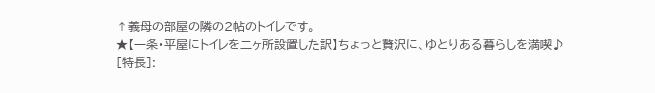↑義母の部屋の隣の2帖のトイレです。
★【一条・平屋にトイレを二ヶ所設置した訳】ちょっと贅沢に、ゆとりある暮らしを満喫♪
[特長]: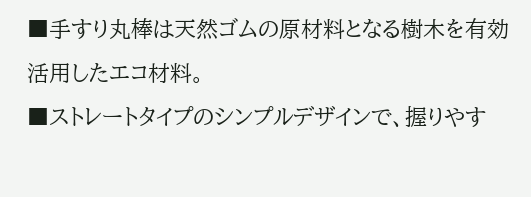■手すり丸棒は天然ゴムの原材料となる樹木を有効活用したエコ材料。
■ストレートタイプのシンプルデザインで、握りやす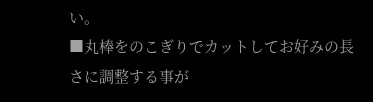い。
■丸棒をのこぎりでカットしてお好みの長さに調整する事が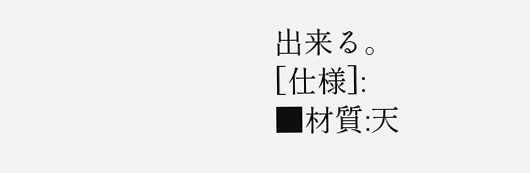出来る。
[仕様]:
■材質:天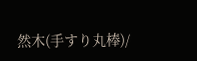然木(手すり丸棒)/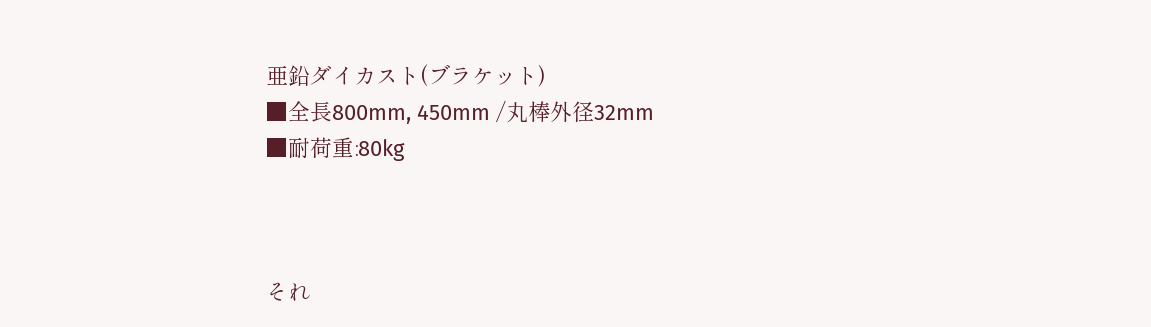亜鉛ダイカスト(ブラケット)
■全長800mm, 450mm /丸棒外径32mm
■耐荷重:80kg



それ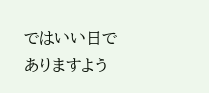ではいい日でありますよう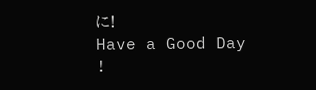に!
Have a Good Day !